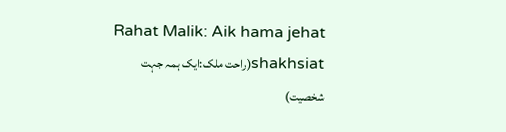Rahat Malik: Aik hama jehat shakhsiat(راحت ملک:ایک ہمہ جہت شخصیت)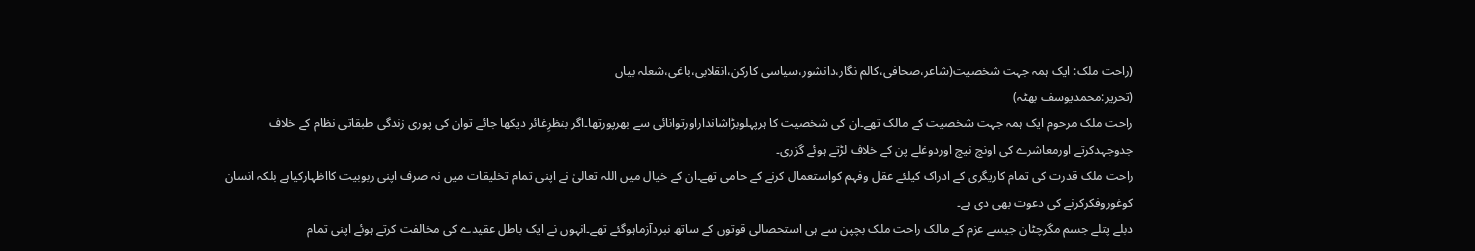(راحت ملک: ایک ہمہ جہت شخصیت(شاعر،صحافی،کالم نگار،دانشور،سیاسی کارکن،انقلابی،باغی،شعلہ بیاں
(تحریر:محمدیوسف بھٹہ)
راحت ملک مرحوم ایک ہمہ جہت شخصیت کے مالک تھے۔ان کی شخصیت کا ہرپہلوبڑاشانداراورتوانائی سے بھرپورتھا۔اگر بنظرِغائر دیکھا جائے توان کی پوری زندگی طبقاتی نظام کے خلاف جدوجہدکرتے اورمعاشرے کی اونچ نیچ اوردوغلے پن کے خلاف لڑتے ہوئے گزری۔
راحت ملک قدرت کی تمام کاریگری کے ادراک کیلئے عقل وفہم کواستعمال کرنے کے حامی تھے۔ان کے خیال میں اللہ تعالیٰ نے اپنی تمام تخلیقات میں نہ صرف اپنی ربوبیت کااظہارکیاہے بلکہ انسان کوغوروفکرکرنے کی دعوت بھی دی ہے۔
دبلے پتلے جسم مگرچٹان جیسے عزم کے مالک راحت ملک بچپن سے ہی استحصالی قوتوں کے ساتھ نبردآزماہوگئے تھے۔انہوں نے ایک باطل عقیدے کی مخالفت کرتے ہوئے اپنی تمام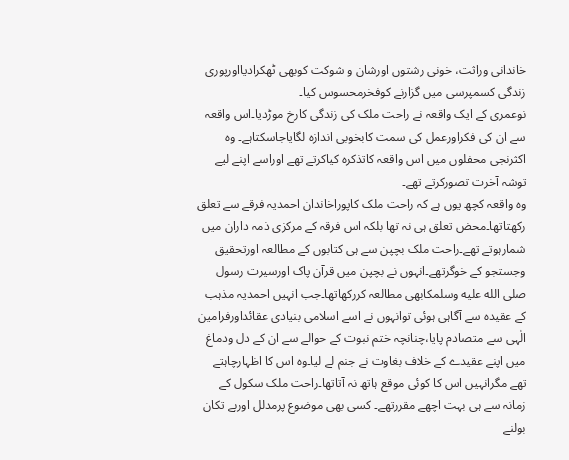خاندانی وراثت، خونی رشتوں اورشان و شوکت کوبھی ٹھکرادیااورپوری زندگی کسمپرسی میں گزارنے کوفخرمحسوس کیا۔
نوعمری کے ایک واقعہ نے راحت ملک کی زندگی کارخ موڑدیا۔اس واقعہ سے ان کی فکراورعمل کی سمت کابخوبی اندازہ لگایاجاسکتاہے۔ وہ اکثرنجی محفلوں میں اس واقعہ کاتذکرہ کیاکرتے تھے اوراسے اپنے لیے توشہ آخرت تصورکرتے تھے۔
وہ واقعہ کچھ یوں ہے کہ راحت ملک کاپوراخاندان احمدیہ فرقے سے تعلق رکھتاتھا۔محض تعلق ہی نہ تھا بلکہ اس فرقہ کے مرکزی ذمہ داران میں شمارہوتے تھے۔راحت ملک بچپن سے ہی کتابوں کے مطالعہ اورتحقیق وجستجو کے خوگرتھے۔انہوں نے بچپن میں قرآن پاک اورسیرت رسول صلى الله عليه وسلمکابھی مطالعہ کررکھاتھا۔جب انہیں احمدیہ مذہب کے عقیدہ سے آگاہی ہوئی توانہوں نے اسے اسلامی بنیادی عقائداورفرامین الٰہی سے متصادم پایا،چنانچہ ختم نبوت کے حوالے سے ان کے دل ودماغ میں اپنے عقیدے کے خلاف بغاوت نے جنم لے لیا۔وہ اس کا اظہارچاہتے تھے مگرانہیں اس کا کوئی موقع ہاتھ نہ آتاتھا۔راحت ملک سکول کے زمانہ سے ہی بہت اچھے مقررتھے۔ کسی بھی موضوع پرمدلل اوربے تکان بولنے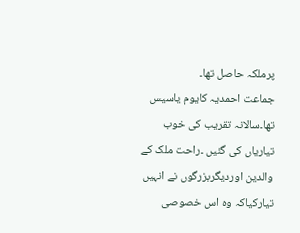پرملکہ حاصل تھا۔
جماعت احمدیہ کایوم یاسیس تھا۔سالانہ تقریب کی خوب تیاریاں کی گئیں ۔راحت ملک کے والدین اوردیگربزرگوں نے انہیں تیارکیاکہ وہ اس خصوصی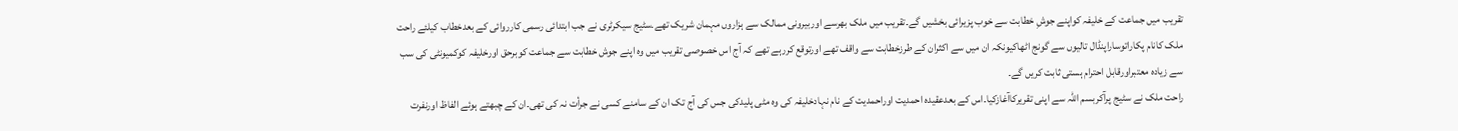تقریب میں جماعت کے خلیفہ کواپنے جوشِ خطابت سے خوب پزیرائی بخشیں گے۔تقریب میں ملک بھرسے اوربیرونی ممالک سے ہزاروں مہمان شریک تھے۔سٹیج سیکرٹری نے جب ابتدائی رسمی کارروائی کے بعدخطاب کیلئے راحت ملک کانام پکاراتوساراپنڈال تالیوں سے گونج اٹھاکیونکہ ان میں سے اکثران کے طرزخطابت سے واقف تھے اورتوقع کررہے تھے کہ آج اس خصوصی تقریب میں وہ اپنے جوش خطابت سے جماعت کوبرحق اورخلیفہ کوکمیونٹی کی سب سے زیادہ معتبراورقابل احترام ہستی ثابت کریں گے۔
راحت ملک نے سٹیج پرآکربسم اللہ سے اپنی تقریرکاآغازکیا۔اس کے بعدعقیدہ احمدیت اوراحمدیت کے نام نہادخلیفہ کی وہ مٹی پلیدکی جس کی آج تک ان کے سامنے کسی نے جرأت نہ کی تھی۔ان کے چبھتے ہوئے الفاظ اورنفرت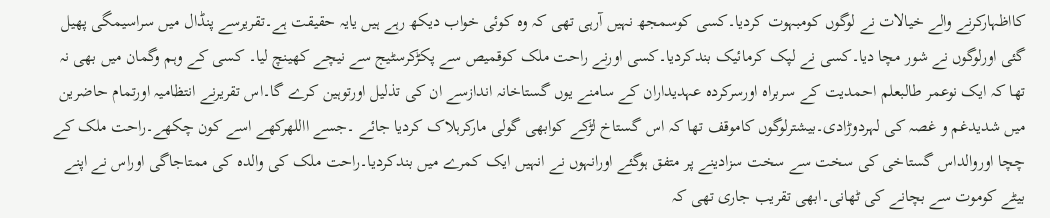کااظہارکرنے والے خیالات نے لوگوں کومبہوت کردیا۔کسی کوسمجھ نہیں آرہی تھی کہ وہ کوئی خواب دیکھ رہے ہیں یایہ حقیقت ہے۔تقریرسے پنڈال میں سراسیمگی پھیل گئی اورلوگوں نے شور مچا دیا۔کسی نے لپک کرمائیک بندکردیا۔کسی اورنے راحت ملک کوقمیص سے پکڑکرسٹیج سے نیچے کھینچ لیا۔ کسی کے وہم وگمان میں بھی نہ تھا کہ ایک نوعمر طالبعلم احمدیت کے سربراہ اورسرکردہ عہدیداران کے سامنے یوں گستاخانہ اندازسے ان کی تذلیل اورتوہین کرے گا۔اس تقریرنے انتظامیہ اورتمام حاضرین میں شدیدغم و غصہ کی لہردوڑادی۔بیشترلوگوں کاموقف تھا کہ اس گستاخ لڑکے کوابھی گولی مارکرہلاک کردیا جائے ۔جسے االلهرکھے اسے کون چکھے۔راحت ملک کے چچا اوروالداس گستاخی کی سخت سے سخت سزادینے پر متفق ہوگئے اورانہوں نے انہیں ایک کمرے میں بندکردیا۔راحت ملک کی والدہ کی ممتاجاگی اوراس نے اپنے بیٹے کوموت سے بچانے کی ٹھانی۔ابھی تقریب جاری تھی کہ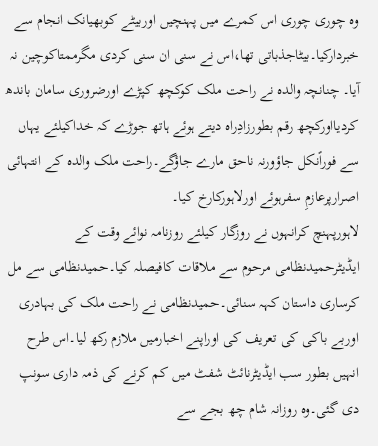وہ چوری چوری اس کمرے میں پہنچیں اوربیٹے کوبھیانک انجام سے خبردارکیا۔بیٹاجذباتی تھا،اس نے سنی ان سنی کردی مگرممتاکوچین نہ آیا۔ چنانچہ والدہ نے راحت ملک کوکچھ کپڑے اورضروری سامان باندھ کردیااورکچھ رقم بطورزادِراہ دیتے ہوئے ہاتھ جوڑے کہ خداکیلئے یہاں سے فوراًنکل جاؤورنہ ناحق مارے جاؤگے۔راحت ملک والدہ کے انتہائی اصرارپرعازمِ سفرہوئے اورلاہورکارخ کیا۔
لاہورپہنچ کرانہوں نے روزگار کیلئے روزنامہ نوائے وقت کے ایڈیٹرحمیدنظامی مرحوم سے ملاقات کافیصلہ کیا۔حمیدنظامی سے مل کرساری داستان کہہ سنائی۔حمیدنظامی نے راحت ملک کی بہادری اوربے باکی کی تعریف کی اوراپنے اخبارمیں ملازم رکھ لیا۔اس طرح انہیں بطور سب ایڈیٹرنائٹ شفٹ میں کم کرنے کی ذمہ داری سونپ دی گئی۔وہ روزانہ شام چھ بجے سے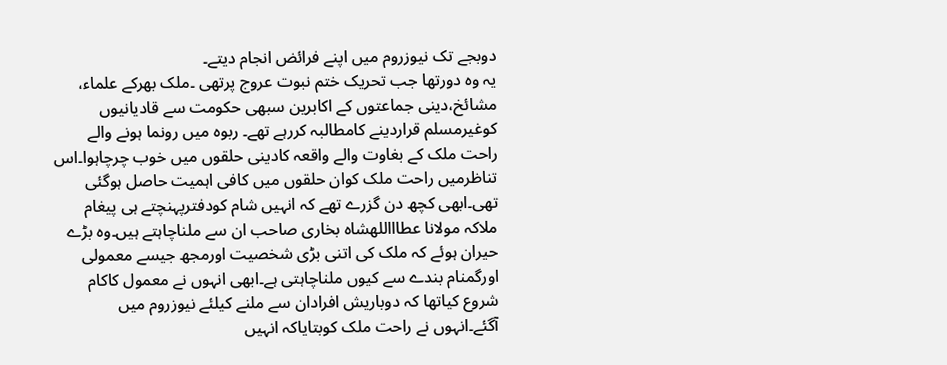دوبجے تک نیوزروم میں اپنے فرائض انجام دیتے۔
یہ وہ دورتھا جب تحریک ختم نبوت عروج پرتھی ۔ملک بھرکے علماء، مشائخ،دینی جماعتوں کے اکابرین سبھی حکومت سے قادیانیوں کوغیرمسلم قراردینے کامطالبہ کررہے تھے۔ ربوہ میں رونما ہونے والے راحت ملک کے بغاوت والے واقعہ کادینی حلقوں میں خوب چرچاہوا۔اس تناظرمیں راحت ملک کوان حلقوں میں کافی اہمیت حاصل ہوگئی تھی۔ابھی کچھ دن گزرے تھے کہ انہیں شام کودفترپہنچتے ہی پیغام ملاکہ مولانا عطاااللهشاہ بخاری صاحب ان سے ملناچاہتے ہیں۔وہ بڑے حیران ہوئے کہ ملک کی اتنی بڑی شخصیت اورمجھ جیسے معمولی اورگمنام بندے سے کیوں ملناچاہتی ہے۔ابھی انہوں نے معمول کاکام شروع کیاتھا کہ دوباریش افرادان سے ملنے کیلئے نیوزروم میں آگئے۔انہوں نے راحت ملک کوبتایاکہ انہیں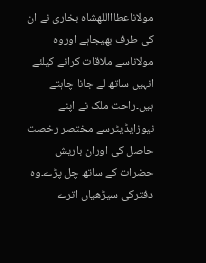مولاناعطاااللهشاہ بخاری نے ان کی طرف بھیجاہے اوروہ مولاناسے ملاقات کرانے کیلئے انہیں ساتھ لے جانا چاہتے ہیں۔راحت ملک نے اپنے نیوزایڈیٹرسے مختصر رخصت حاصل کی اوران باریش حضرات کے ساتھ چل پڑے۔وہ دفترکی سیڑھیاں اترے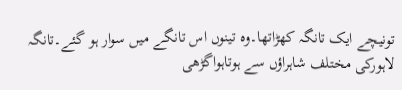تونیچے ایک تانگہ کھڑاتھا۔وہ تینوں اس تانگے میں سوار ہو گئے۔تانگہ لاہورکی مختلف شاہراؤں سے ہوتاہواگڑھی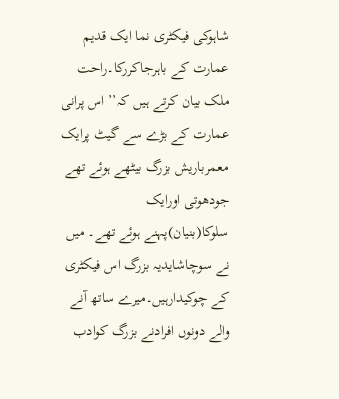شاہوکی فیکٹری نما ایک قدیم عمارت کے باہرجاکررکا۔راحت ملک بیان کرتے ہیں کہ’’ اس پرانی عمارت کے بڑے سے گیٹ پرایک معمرباریش بزرگ بیٹھے ہوئے تھے جودھوتی اورایک سلوکا(بنیان)پہنے ہوئے تھے۔ میں نے سوچاشایدیہ بزرگ اس فیکٹری کے چوکیدارہیں۔میرے ساتھ آنے والے دونوں افرادنے بزرگ کوادب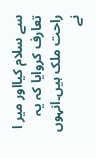سے سلام کیااور میر ا تعارف کروایا کہ یہ راحت ملک ہیں۔انہوں نے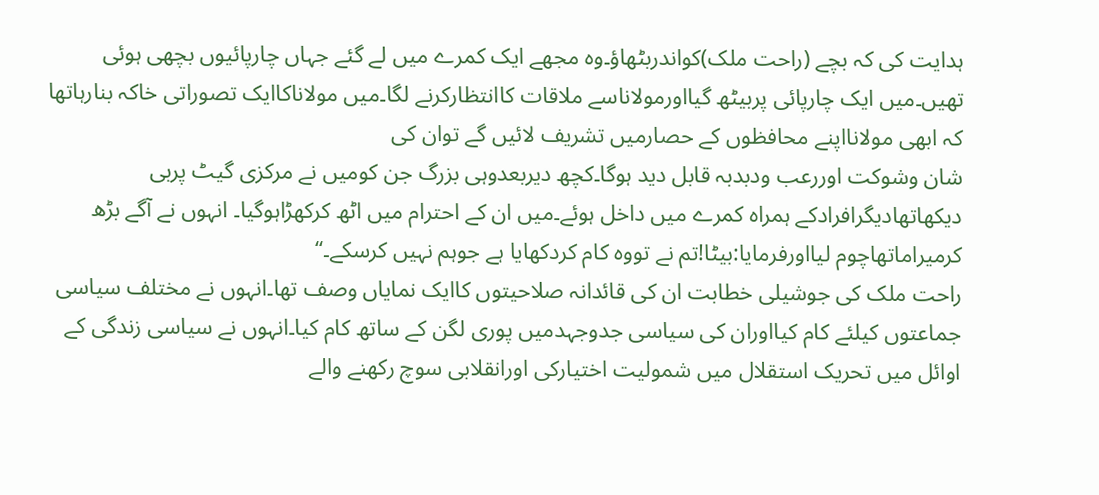ہدایت کی کہ بچے (راحت ملک)کواندربٹھاؤ۔وہ مجھے ایک کمرے میں لے گئے جہاں چارپائیوں بچھی ہوئی تھیں۔میں ایک چارپائی پربیٹھ گیااورمولاناسے ملاقات کاانتظارکرنے لگا۔میں مولاناکاایک تصوراتی خاکہ بنارہاتھا کہ ابھی مولانااپنے محافظوں کے حصارمیں تشریف لائیں گے توان کی
شان وشوکت اوررعب ودبدبہ قابل دید ہوگا۔کچھ دیربعدوہی بزرگ جن کومیں نے مرکزی گیٹ پربی دیکھاتھادیگرافرادکے ہمراہ کمرے میں داخل ہوئے۔میں ان کے احترام میں اٹھ کرکھڑاہوگیا۔ انہوں نے آگے بڑھ کرمیراماتھاچوم لیااورفرمایا:بیٹا!تم نے تووہ کام کردکھایا ہے جوہم نہیں کرسکے۔‘‘
راحت ملک کی جوشیلی خطابت ان کی قائدانہ صلاحیتوں کاایک نمایاں وصف تھا۔انہوں نے مختلف سیاسی جماعتوں کیلئے کام کیااوران کی سیاسی جدوجہدمیں پوری لگن کے ساتھ کام کیا۔انہوں نے سیاسی زندگی کے اوائل میں تحریک استقلال میں شمولیت اختیارکی اورانقلابی سوچ رکھنے والے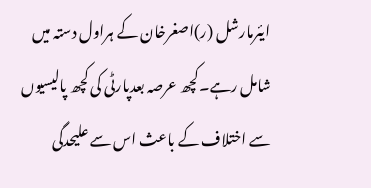ایئرمارشل (ر)اصغرخان کے ہراول دستہ میں شامل رہے۔کچھ عرصہ بعدپارٹی کی کچھ پالیسیوں سے اختلاف کے باعث اس سے علیحدگی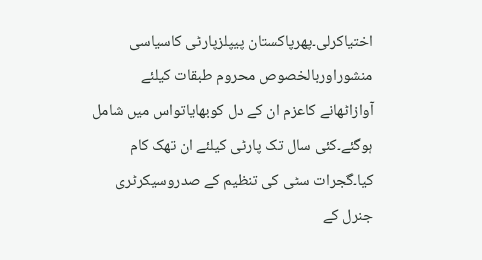اختیاکرلی۔پھرپاکستان پیپلزپارٹی کاسیاسی منشوراوربالخصوص محروم طبقات کیلئے آوازاٹھانے کاعزم ان کے دل کوبھایاتواس میں شامل ہوگئے۔کئی سال تک پارٹی کیلئے ان تھک کام کیا۔گجرات سٹی کی تنظیم کے صدروسیکرٹری جنرل کے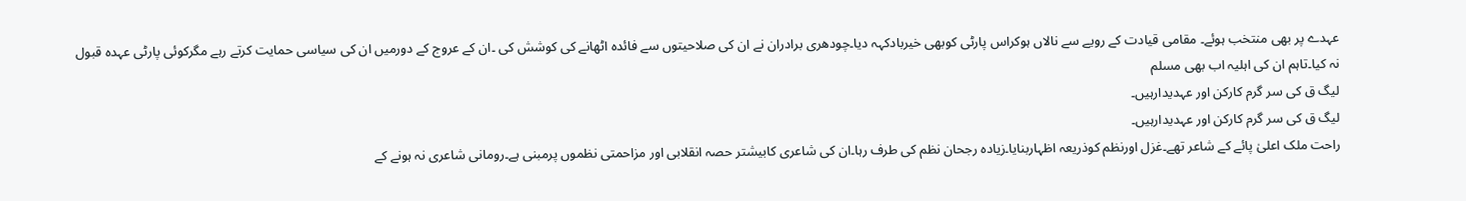عہدے پر بھی منتخب ہوئے۔ مقامی قیادت کے رویے سے نالاں ہوکراس پارٹی کوبھی خیربادکہہ دیا۔چودھری برادران نے ان کی صلاحیتوں سے فائدہ اٹھانے کی کوشش کی ۔ان کے عروج کے دورمیں ان کی سیاسی حمایت کرتے رہے مگرکوئی پارٹی عہدہ قبول نہ کیا۔تاہم ان کی اہلیہ اب بھی مسلم
لیگ ق کی سر گرم کارکن اور عہدیدارہیں۔
لیگ ق کی سر گرم کارکن اور عہدیدارہیں۔
راحت ملک اعلیٰ پائے کے شاعر تھے۔غزل اورنظم کوذریعہ اظہاربنایا۔زیادہ رجحان نظم کی طرف رہا۔ان کی شاعری کابیشتر حصہ انقلابی اور مزاحمتی نظموں پرمبنی ہے۔رومانی شاعری نہ ہونے کے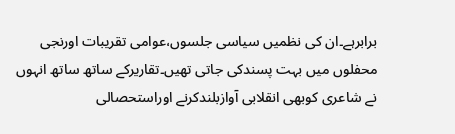برابرہے۔ان کی نظمیں سیاسی جلسوں،عوامی تقریبات اورنجی محفلوں میں بہت پسندکی جاتی تھیں۔تقاریرکے ساتھ ساتھ انہوں نے شاعری کوبھی انقلابی آوازبلندکرنے اوراستحصالی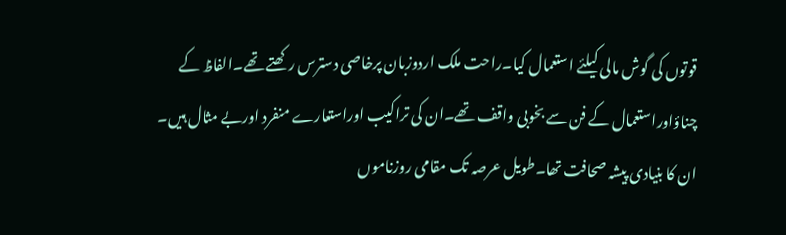قوتوں کی گوش مالی کیلئے استعمال کیا۔راحت ملک اردوزبان پرخاصی دسترس رکھتے تھے۔الفاظ کے چناؤاوراستعمال کے فن سے بخوبی واقف تھے۔ان کی تراکیب اوراستعارے منفرد اوربے مثال ہیں۔
ان کا بنیادی پیشہ صحافت تھا۔طویل عرصہ تک مقامی روزناموں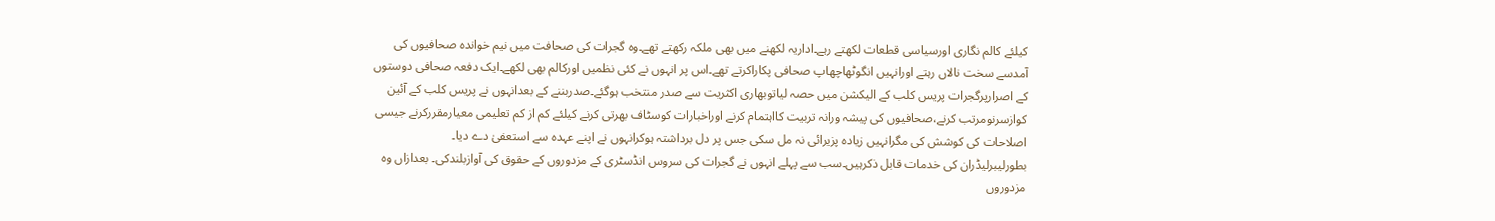کیلئے کالم نگاری اورسیاسی قطعات لکھتے رہے۔اداریہ لکھنے میں بھی ملکہ رکھتے تھے۔وہ گجرات کی صحافت میں نیم خواندہ صحافیوں کی آمدسے سخت نالاں رہتے اورانہیں انگوٹھاچھاپ صحافی پکاراکرتے تھے۔اس پر انہوں نے کئی نظمیں اورکالم بھی لکھے۔ایک دفعہ صحافی دوستوں کے اصرارپرگجرات پریس کلب کے الیکشن میں حصہ لیاتوبھاری اکثریت سے صدر منتخب ہوگئے۔صدربننے کے بعدانہوں نے پریس کلب کے آئین کوازسرنومرتب کرنے،صحافیوں کی پیشہ ورانہ تربیت کااہتمام کرنے اوراخبارات کوسٹاف بھرتی کرنے کیلئے کم از کم تعلیمی معیارمقررکرنے جیسی اصلاحات کی کوشش کی مگرانہیں زیادہ پزیرائی نہ مل سکی جس پر دل برداشتہ ہوکرانہوں نے اپنے عہدہ سے استعفیٰ دے دیا۔
بطورلیبرلیڈران کی خدمات قابل ذکرہیں۔سب سے پہلے انہوں نے گجرات کی سروس انڈسٹری کے مزدوروں کے حقوق کی آوازبلندکی۔ بعدازاں وہ مزدوروں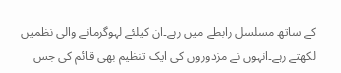کے ساتھ مسلسل رابطے میں رہے۔ان کیلئے لہوگرمانے والی نظمیں لکھتے رہے۔انہوں نے مزدوروں کی ایک تنظیم بھی قائم کی جس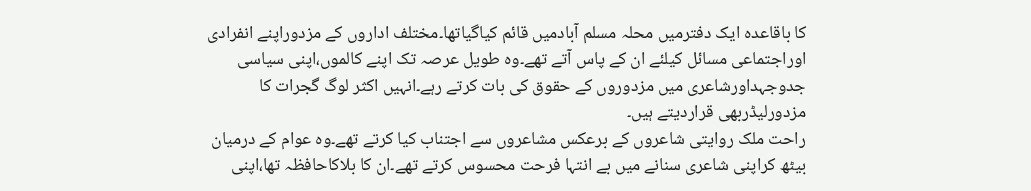کا باقاعدہ ایک دفترمیں محلہ مسلم آبادمیں قائم کیاگیاتھا۔مختلف اداروں کے مزدوراپنے انفرادی اوراجتماعی مسائل کیلئے ان کے پاس آتے تھے۔وہ طویل عرصہ تک اپنے کالموں،اپنی سیاسی جدوجہداورشاعری میں مزدوروں کے حقوق کی بات کرتے رہے۔انہیں اکثر لوگ گجرات کا مزدورلیڈربھی قراردیتے ہیں۔
راحت ملک روایتی شاعروں کے برعکس مشاعروں سے اجتناب کیا کرتے تھے۔وہ عوام کے درمیان بیٹھ کراپنی شاعری سنانے میں بے انتہا فرحت محسوس کرتے تھے۔ان کا بلاکاحافظہ تھا،اپنی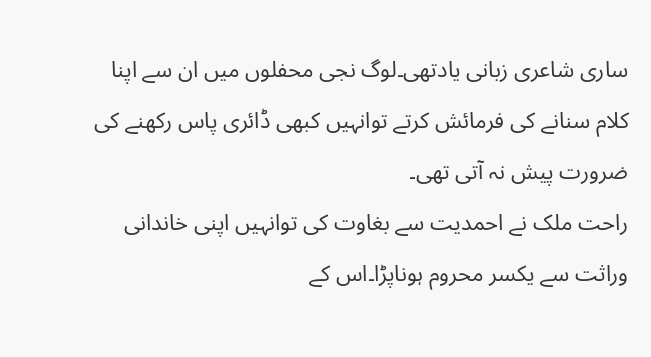ساری شاعری زبانی یادتھی۔لوگ نجی محفلوں میں ان سے اپنا کلام سنانے کی فرمائش کرتے توانہیں کبھی ڈائری پاس رکھنے کی ضرورت پیش نہ آتی تھی۔
راحت ملک نے احمدیت سے بغاوت کی توانہیں اپنی خاندانی وراثت سے یکسر محروم ہوناپڑا۔اس کے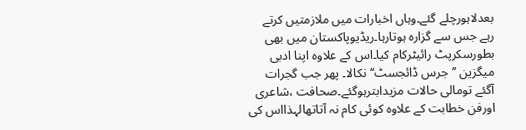بعدلاہورچلے گئے۔وہاں اخبارات میں ملازمتیں کرتے رہے جس سے گزارہ ہوتارہا۔ریڈیوپاکستان میں بھی بطورسکرپٹ رائیٹرکام کیا۔اس کے علاوہ اپنا ادبی میگزین ’’جرس ڈائجسٹ‘‘نکالا۔ پھر جب گجرات آگئے تومالی حالات مزیدابترہوگئے۔صحافت ،شاعری اورفن خطابت کے علاوہ کوئی کام نہ آتاتھالہذااس کی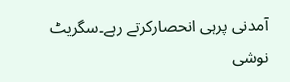آمدنی پرہی انحصارکرتے رہے۔سگریٹ نوشی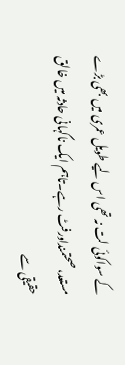کے سواکوئی لت نہ تھی اس لیے طویل عمری میں بھی بڑے مستعد،صحتمنداورفٹ رہے۔تاہم ایک ناگہانی حادثہ میں خالق حقیقی سے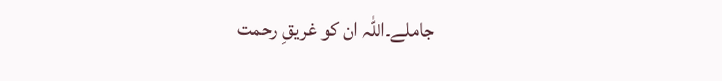جاملے۔اللہ ان کو غریقِ رحمت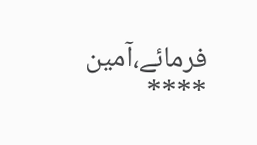فرمائے،آمین
****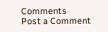Comments
Post a Comment